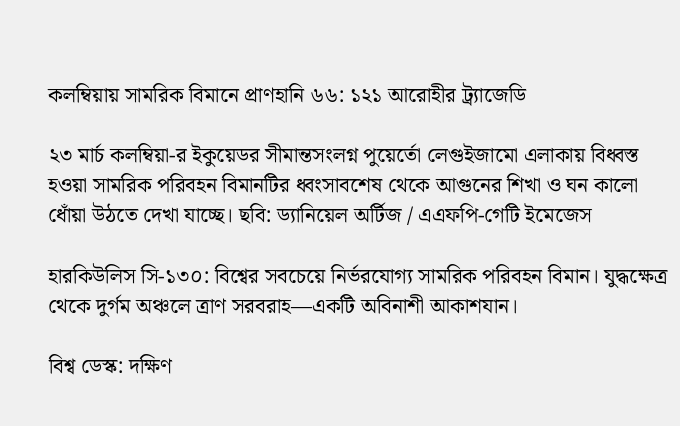কলম্বিয়ায় সামরিক বিমানে প্রাণহানি ৬৬: ১২১ আরোহীর ট্র্যাজেডি

২৩ মার্চ কলম্বিয়া-র ইকুয়েডর সীমান্তসংলগ্ন পুয়ের্তো লেগুইজামো এলাকায় বিধ্বস্ত হওয়া সামরিক পরিবহন বিমানটির ধ্বংসাবশেষ থেকে আগুনের শিখা ও ঘন কালো ধোঁয়া উঠতে দেখা যাচ্ছে। ছবি: ড্যানিয়েল অর্টিজ / এএফপি-গেটি ইমেজেস

হারকিউলিস সি-১৩০: বিশ্বের সবচেয়ে নির্ভরযোগ্য সামরিক পরিবহন বিমান। যুদ্ধক্ষেত্র থেকে দুর্গম অঞ্চলে ত্রাণ সরবরাহ—একটি অবিনাশী আকাশযান।

বিশ্ব ডেস্ক: দক্ষিণ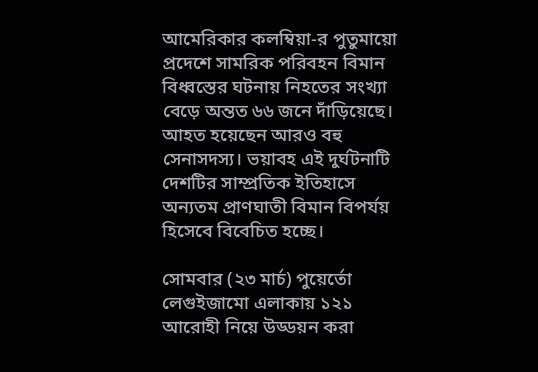আমেরিকার কলম্বিয়া-র পুতুমায়ো প্রদেশে সামরিক পরিবহন বিমান বিধ্বস্তের ঘটনায় নিহতের সংখ্যা বেড়ে অন্তত ৬৬ জনে দাঁড়িয়েছে। আহত হয়েছেন আরও বহু সেনাসদস্য। ভয়াবহ এই দুর্ঘটনাটি দেশটির সাম্প্রতিক ইতিহাসে অন্যতম প্রাণঘাতী বিমান বিপর্যয় হিসেবে বিবেচিত হচ্ছে।

সোমবার (২৩ মার্চ) পুয়ের্তো লেগুইজামো এলাকায় ১২১ আরোহী নিয়ে উড্ডয়ন করা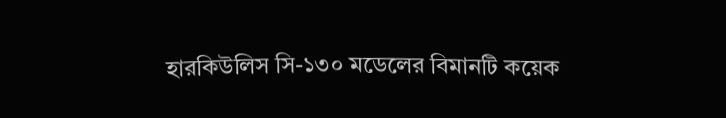হারকিউলিস সি-১৩০ মডেলের বিমানটি কয়েক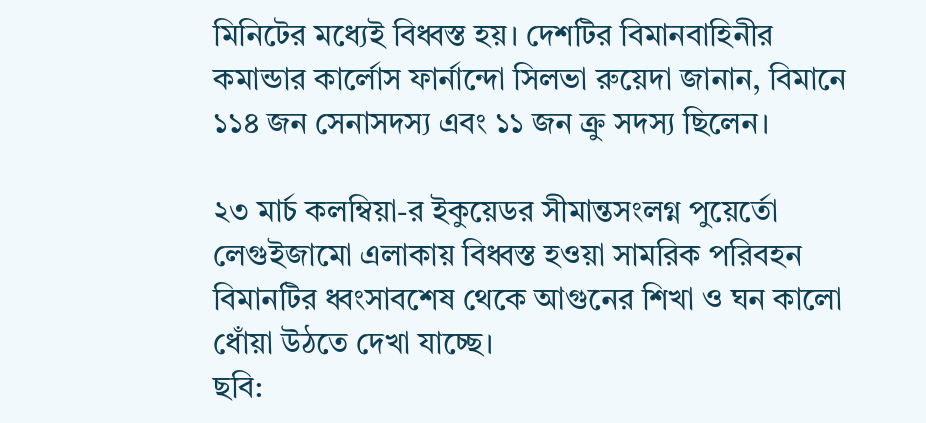মিনিটের মধ্যেই বিধ্বস্ত হয়। দেশটির বিমানবাহিনীর কমান্ডার কার্লোস ফার্নান্দো সিলভা রুয়েদা জানান, বিমানে ১১৪ জন সেনাসদস্য এবং ১১ জন ক্রু সদস্য ছিলেন।

২৩ মার্চ কলম্বিয়া-র ইকুয়েডর সীমান্তসংলগ্ন পুয়ের্তো লেগুইজামো এলাকায় বিধ্বস্ত হওয়া সামরিক পরিবহন বিমানটির ধ্বংসাবশেষ থেকে আগুনের শিখা ও ঘন কালো ধোঁয়া উঠতে দেখা যাচ্ছে।
ছবি: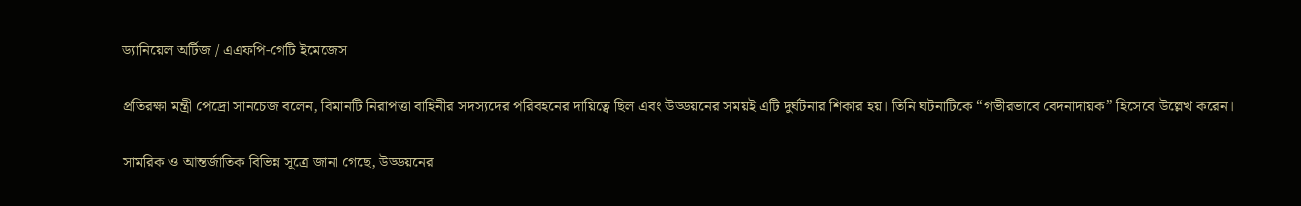ড্যানিয়েল অর্টিজ / এএফপি-গেটি ইমেজেস

প্রতিরক্ষা মন্ত্রী পেদ্রো সানচেজ বলেন, বিমানটি নিরাপত্তা বাহিনীর সদস্যদের পরিবহনের দায়িত্বে ছিল এবং উড্ডয়নের সময়ই এটি দুর্ঘটনার শিকার হয়। তিনি ঘটনাটিকে “গভীরভাবে বেদনাদায়ক” হিসেবে উল্লেখ করেন।

সামরিক ও আন্তর্জাতিক বিভিন্ন সূত্রে জানা গেছে, উড্ডয়নের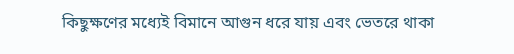কিছুক্ষণের মধ্যেই বিমানে আগুন ধরে যায় এবং ভেতরে থাকা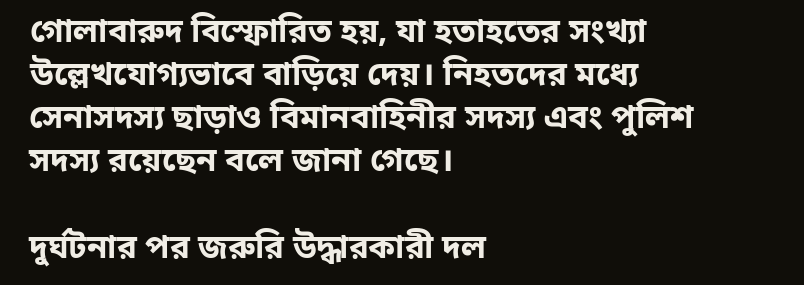গোলাবারুদ বিস্ফোরিত হয়, যা হতাহতের সংখ্যা উল্লেখযোগ্যভাবে বাড়িয়ে দেয়। নিহতদের মধ্যে সেনাসদস্য ছাড়াও বিমানবাহিনীর সদস্য এবং পুলিশ সদস্য রয়েছেন বলে জানা গেছে।

দুর্ঘটনার পর জরুরি উদ্ধারকারী দল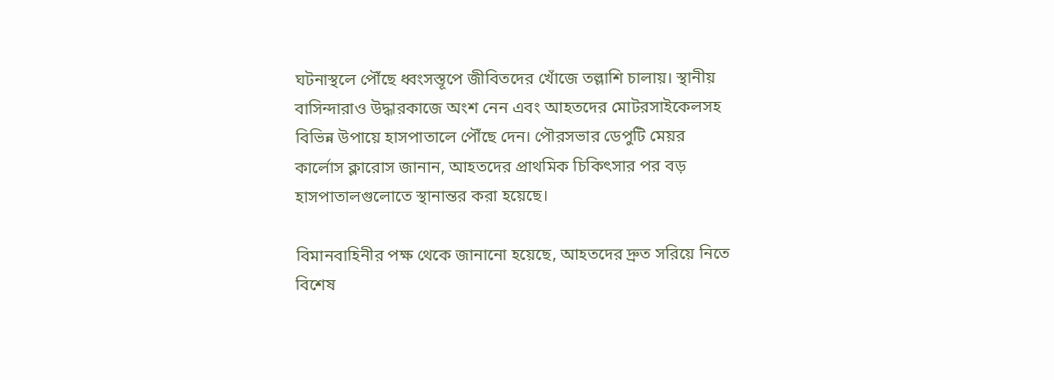ঘটনাস্থলে পৌঁছে ধ্বংসস্তূপে জীবিতদের খোঁজে তল্লাশি চালায়। স্থানীয় বাসিন্দারাও উদ্ধারকাজে অংশ নেন এবং আহতদের মোটরসাইকেলসহ বিভিন্ন উপায়ে হাসপাতালে পৌঁছে দেন। পৌরসভার ডেপুটি মেয়র কার্লোস ক্লারোস জানান, আহতদের প্রাথমিক চিকিৎসার পর বড় হাসপাতালগুলোতে স্থানান্তর করা হয়েছে।

বিমানবাহিনীর পক্ষ থেকে জানানো হয়েছে, আহতদের দ্রুত সরিয়ে নিতে বিশেষ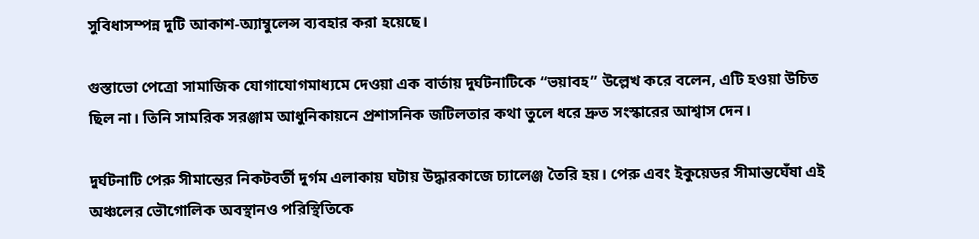সুবিধাসম্পন্ন দুটি আকাশ-অ্যাম্বুলেন্স ব্যবহার করা হয়েছে।

গুস্তাভো পেত্রো সামাজিক যোগাযোগমাধ্যমে দেওয়া এক বার্তায় দুর্ঘটনাটিকে “ভয়াবহ” উল্লেখ করে বলেন, এটি হওয়া উচিত ছিল না। তিনি সামরিক সরঞ্জাম আধুনিকায়নে প্রশাসনিক জটিলতার কথা তুলে ধরে দ্রুত সংস্কারের আশ্বাস দেন।

দুর্ঘটনাটি পেরু সীমান্তের নিকটবর্তী দুর্গম এলাকায় ঘটায় উদ্ধারকাজে চ্যালেঞ্জ তৈরি হয়। পেরু এবং ইকুয়েডর সীমান্তঘেঁষা এই অঞ্চলের ভৌগোলিক অবস্থানও পরিস্থিতিকে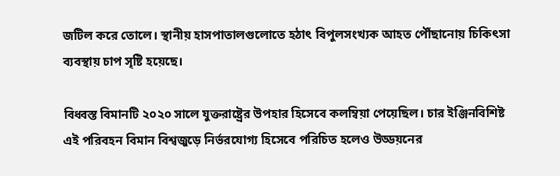জটিল করে তোলে। স্থানীয় হাসপাতালগুলোতে হঠাৎ বিপুলসংখ্যক আহত পৌঁছানোয় চিকিৎসা ব্যবস্থায় চাপ সৃষ্টি হয়েছে।

বিধ্বস্ত বিমানটি ২০২০ সালে যুক্তরাষ্ট্রের উপহার হিসেবে কলম্বিয়া পেয়েছিল। চার ইঞ্জিনবিশিষ্ট এই পরিবহন বিমান বিশ্বজুড়ে নির্ভরযোগ্য হিসেবে পরিচিত হলেও উড্ডয়নের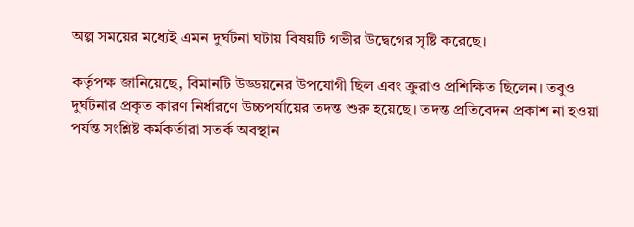অল্প সময়ের মধ্যেই এমন দুর্ঘটনা ঘটায় বিষয়টি গভীর উদ্বেগের সৃষ্টি করেছে।

কর্তৃপক্ষ জানিয়েছে, বিমানটি উড্ডয়নের উপযোগী ছিল এবং ক্রুরাও প্রশিক্ষিত ছিলেন। তবুও দুর্ঘটনার প্রকৃত কারণ নির্ধারণে উচ্চপর্যায়ের তদন্ত শুরু হয়েছে। তদন্ত প্রতিবেদন প্রকাশ না হওয়া পর্যন্ত সংশ্লিষ্ট কর্মকর্তারা সতর্ক অবস্থান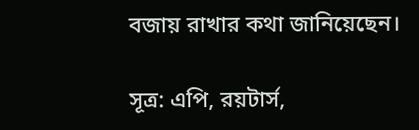বজায় রাখার কথা জানিয়েছেন।

সূত্র: এপি, রয়টার্স,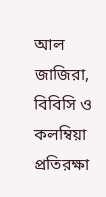আল জাজিরা, বিবিসি ও কলম্বিয়া প্রতিরক্ষা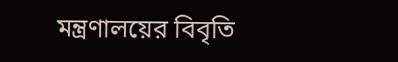মন্ত্রণালয়ের বিবৃতি